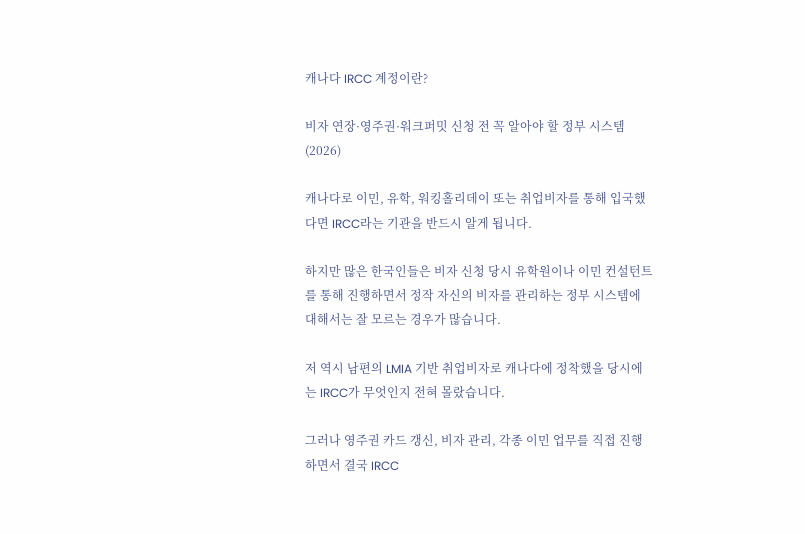캐나다 IRCC 계정이란?

비자 연장·영주권·워크퍼밋 신청 전 꼭 알아야 할 정부 시스템 (2026)

캐나다로 이민, 유학, 워킹홀리데이 또는 취업비자를 통해 입국했다면 IRCC라는 기관을 반드시 알게 됩니다.

하지만 많은 한국인들은 비자 신청 당시 유학원이나 이민 컨설턴트를 통해 진행하면서 정작 자신의 비자를 관리하는 정부 시스템에 대해서는 잘 모르는 경우가 많습니다.

저 역시 남편의 LMIA 기반 취업비자로 캐나다에 정착했을 당시에는 IRCC가 무엇인지 전혀 몰랐습니다.

그러나 영주권 카드 갱신, 비자 관리, 각종 이민 업무를 직접 진행하면서 결국 IRCC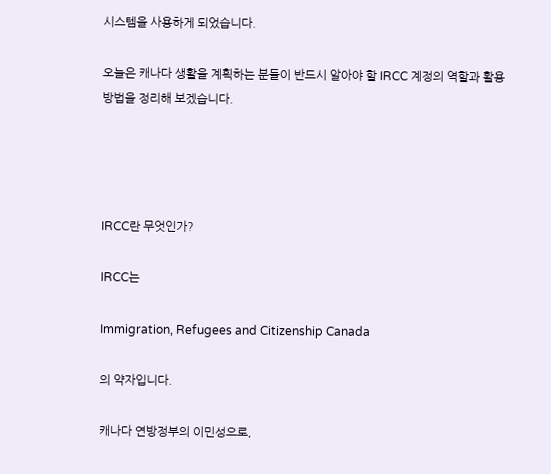시스템을 사용하게 되었습니다.

오늘은 캐나다 생활을 계획하는 분들이 반드시 알아야 할 IRCC 계정의 역할과 활용 방법을 정리해 보겠습니다.




IRCC란 무엇인가?

IRCC는

Immigration, Refugees and Citizenship Canada

의 약자입니다.

캐나다 연방정부의 이민성으로,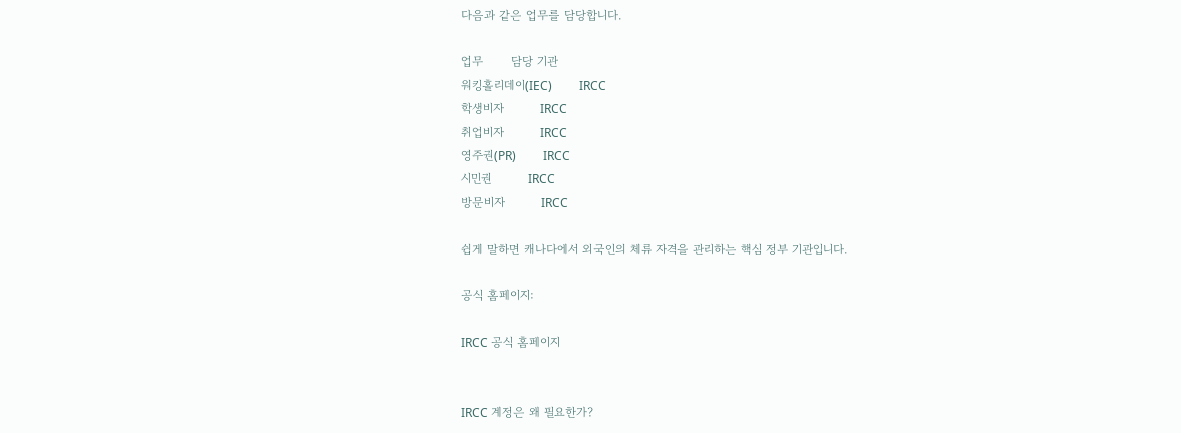다음과 같은 업무를 담당합니다.

업무       담당 기관
워킹홀리데이(IEC)         IRCC
학생비자         IRCC
취업비자         IRCC
영주권(PR)         IRCC
시민권         IRCC
방문비자         IRCC

쉽게 말하면 캐나다에서 외국인의 체류 자격을 관리하는 핵심 정부 기관입니다.

공식 홈페이지:

IRCC 공식 홈페이지


IRCC 계정은 왜 필요한가?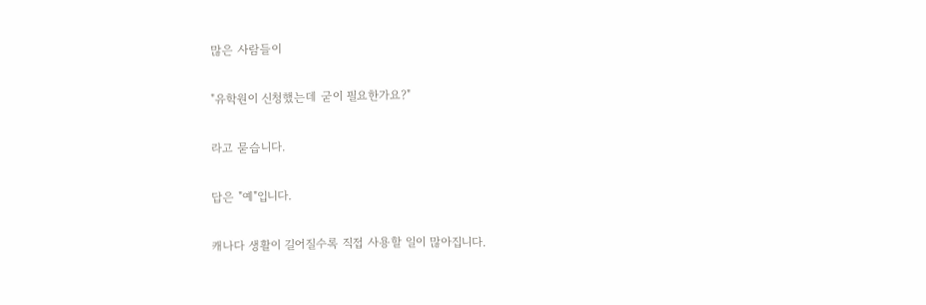많은 사람들이

"유학원이 신청했는데 굳이 필요한가요?"

라고 묻습니다.

답은 "예"입니다.

캐나다 생활이 길어질수록 직접 사용할 일이 많아집니다.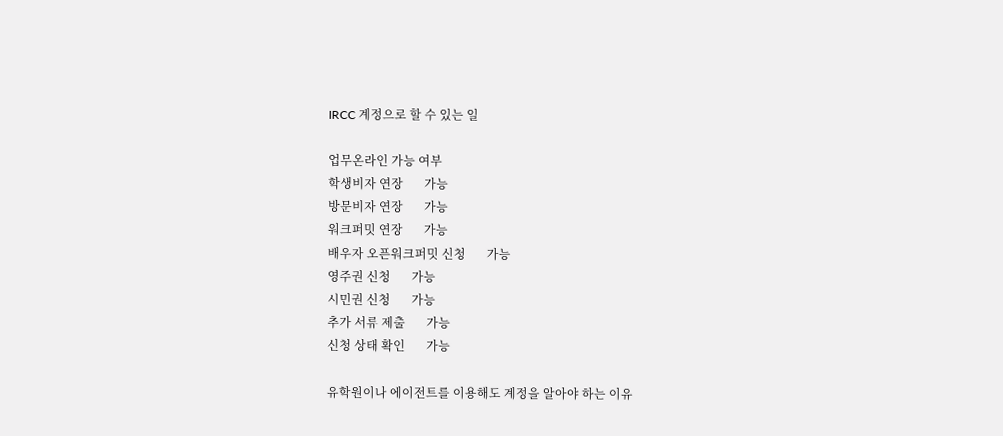IRCC 계정으로 할 수 있는 일

업무온라인 가능 여부
학생비자 연장       가능
방문비자 연장       가능
워크퍼밋 연장       가능
배우자 오픈워크퍼밋 신청       가능
영주권 신청       가능
시민권 신청       가능
추가 서류 제출       가능
신청 상태 확인       가능

유학원이나 에이전트를 이용해도 계정을 알아야 하는 이유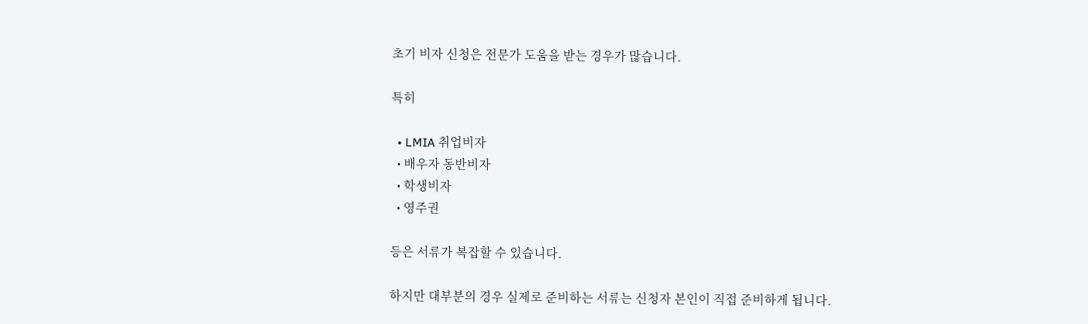초기 비자 신청은 전문가 도움을 받는 경우가 많습니다.

특히

  • LMIA 취업비자
  • 배우자 동반비자
  • 학생비자
  • 영주권

등은 서류가 복잡할 수 있습니다.

하지만 대부분의 경우 실제로 준비하는 서류는 신청자 본인이 직접 준비하게 됩니다.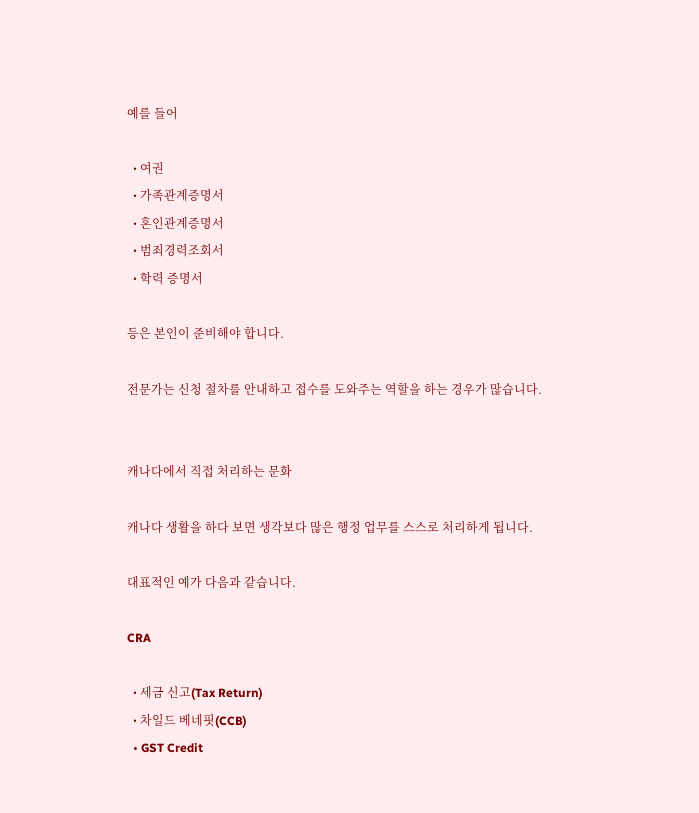예를 들어

  • 여권
  • 가족관계증명서
  • 혼인관계증명서
  • 범죄경력조회서
  • 학력 증명서

등은 본인이 준비해야 합니다.

전문가는 신청 절차를 안내하고 접수를 도와주는 역할을 하는 경우가 많습니다.


캐나다에서 직접 처리하는 문화

캐나다 생활을 하다 보면 생각보다 많은 행정 업무를 스스로 처리하게 됩니다.

대표적인 예가 다음과 같습니다.

CRA

  • 세금 신고(Tax Return)
  • 차일드 베네핏(CCB)
  • GST Credit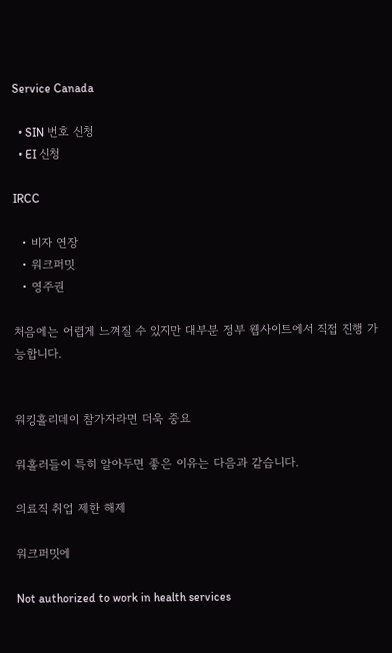Service Canada

  • SIN 번호 신청
  • EI 신청

IRCC

  • 비자 연장
  • 워크퍼밋
  • 영주권

처음에는 어렵게 느껴질 수 있지만 대부분 정부 웹사이트에서 직접 진행 가능합니다.


워킹홀리데이 참가자라면 더욱 중요

워홀러들이 특히 알아두면 좋은 이유는 다음과 같습니다.

의료직 취업 제한 해제

워크퍼밋에

Not authorized to work in health services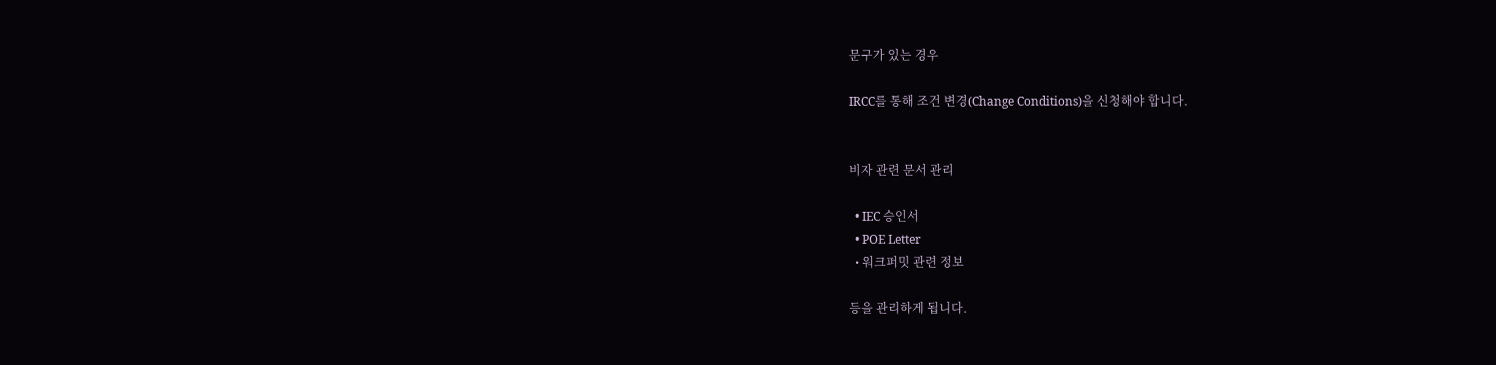문구가 있는 경우

IRCC를 통해 조건 변경(Change Conditions)을 신청해야 합니다.


비자 관련 문서 관리

  • IEC 승인서
  • POE Letter
  • 워크퍼밋 관련 정보

등을 관리하게 됩니다.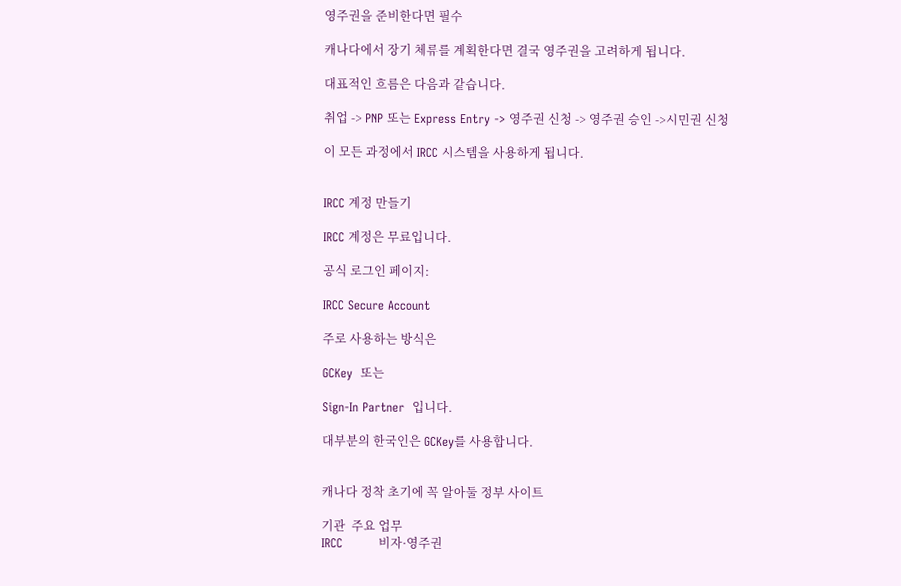영주권을 준비한다면 필수

캐나다에서 장기 체류를 계획한다면 결국 영주권을 고려하게 됩니다.

대표적인 흐름은 다음과 같습니다.

취업 -> PNP 또는 Express Entry -> 영주권 신청 -> 영주권 승인 ->시민권 신청

이 모든 과정에서 IRCC 시스템을 사용하게 됩니다.


IRCC 계정 만들기

IRCC 계정은 무료입니다.

공식 로그인 페이지:

IRCC Secure Account

주로 사용하는 방식은

GCKey  또는

Sign-In Partner  입니다.

대부분의 한국인은 GCKey를 사용합니다.


캐나다 정착 초기에 꼭 알아둘 정부 사이트

기관  주요 업무
IRCC         비자·영주권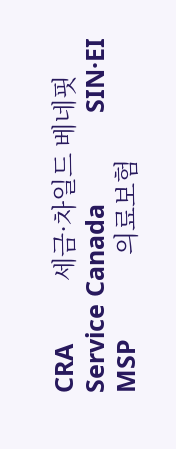CRA         세금·차일드 베네핏
Service Canada             SIN·EI
MSP            의료보험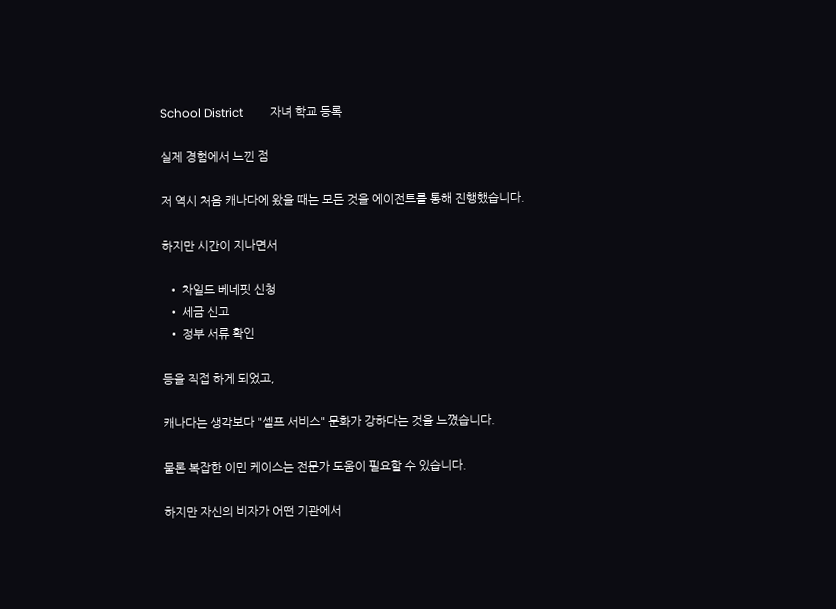School District         자녀 학교 등록

실제 경험에서 느낀 점

저 역시 처음 캐나다에 왔을 때는 모든 것을 에이전트를 통해 진행했습니다.

하지만 시간이 지나면서

  • 차일드 베네핏 신청
  • 세금 신고
  • 정부 서류 확인

등을 직접 하게 되었고,

캐나다는 생각보다 "셀프 서비스" 문화가 강하다는 것을 느꼈습니다.

물론 복잡한 이민 케이스는 전문가 도움이 필요할 수 있습니다.

하지만 자신의 비자가 어떤 기관에서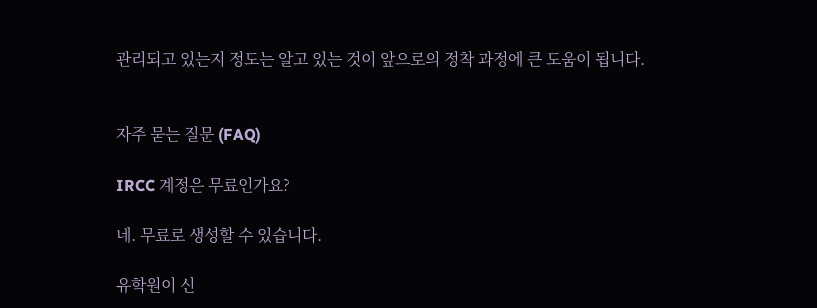관리되고 있는지 정도는 알고 있는 것이 앞으로의 정착 과정에 큰 도움이 됩니다.


자주 묻는 질문 (FAQ)

IRCC 계정은 무료인가요?

네. 무료로 생성할 수 있습니다.

유학원이 신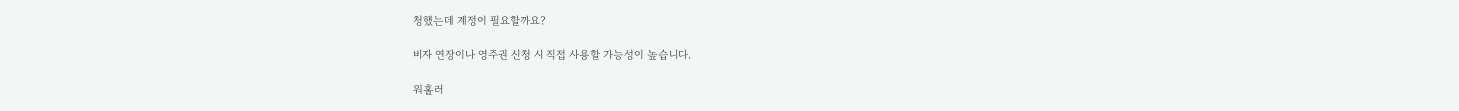청했는데 계정이 필요할까요?

비자 연장이나 영주권 신청 시 직접 사용할 가능성이 높습니다.

워홀러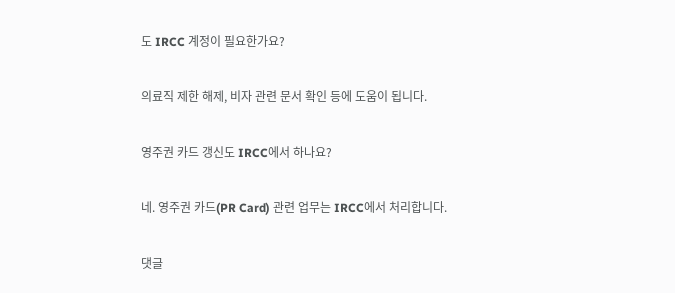도 IRCC 계정이 필요한가요?

의료직 제한 해제, 비자 관련 문서 확인 등에 도움이 됩니다.

영주권 카드 갱신도 IRCC에서 하나요?

네. 영주권 카드(PR Card) 관련 업무는 IRCC에서 처리합니다.

댓글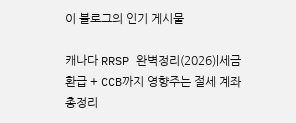이 블로그의 인기 게시물

캐나다 RRSP 완벽정리(2026)|세금 환급 + CCB까지 영향주는 절세 계좌 총정리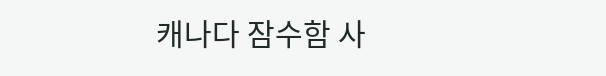캐나다 잠수함 사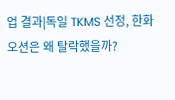업 결과|독일 TKMS 선정, 한화오션은 왜 탈락했을까?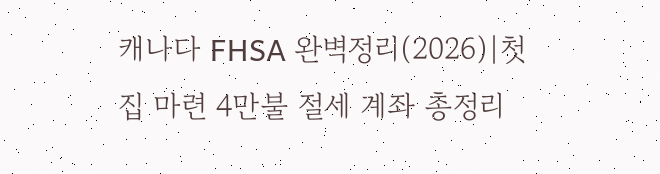캐나다 FHSA 완벽정리(2026)|첫 집 마련 4만불 절세 계좌 총정리